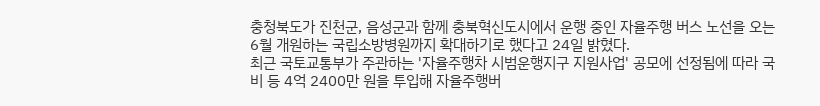충청북도가 진천군, 음성군과 함께 충북혁신도시에서 운행 중인 자율주행 버스 노선을 오는 6월 개원하는 국립소방병원까지 확대하기로 했다고 24일 밝혔다.
최근 국토교통부가 주관하는 '자율주행차 시범운행지구 지원사업' 공모에 선정됨에 따라 국비 등 4억 2400만 원을 투입해 자율주행버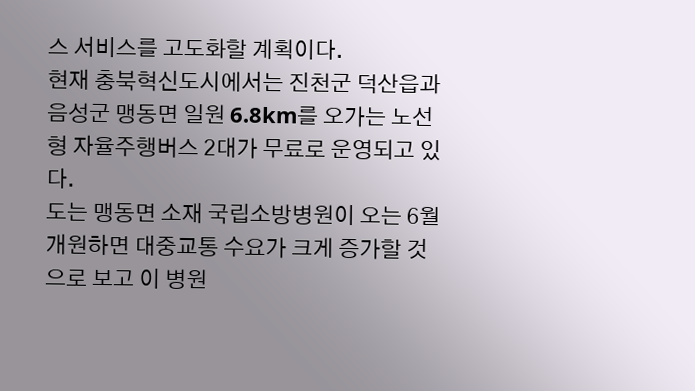스 서비스를 고도화할 계획이다.
현재 충북혁신도시에서는 진천군 덕산읍과 음성군 맹동면 일원 6.8km를 오가는 노선형 자율주행버스 2대가 무료로 운영되고 있다.
도는 맹동면 소재 국립소방병원이 오는 6월 개원하면 대중교통 수요가 크게 증가할 것으로 보고 이 병원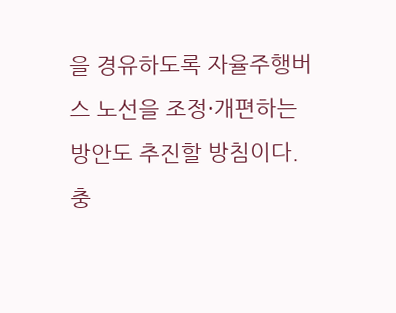을 경유하도록 자율주행버스 노선을 조정·개편하는 방안도 추진할 방침이다.
충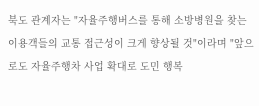북도 관계자는 "자율주행버스를 통해 소방병원을 찾는 이용객들의 교통 접근성이 크게 향상될 것"이라며 "앞으로도 자율주행차 사업 확대로 도민 행복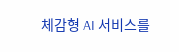체감형 AI 서비스를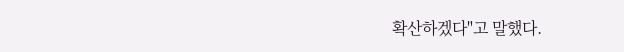확산하겠다"고 말했다.